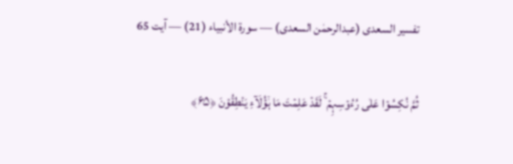تفسیر السعدی (عبدالرحمٰن السعدی) — سورۃ الأنبياء (21) — آیت 65

ثُمَّ نُکِسُوۡا عَلٰی رُءُوۡسِہِمۡ ۚ لَقَدۡ عَلِمۡتَ مَا ہٰۤؤُلَآءِ یَنۡطِقُوۡنَ ﴿۶۵﴾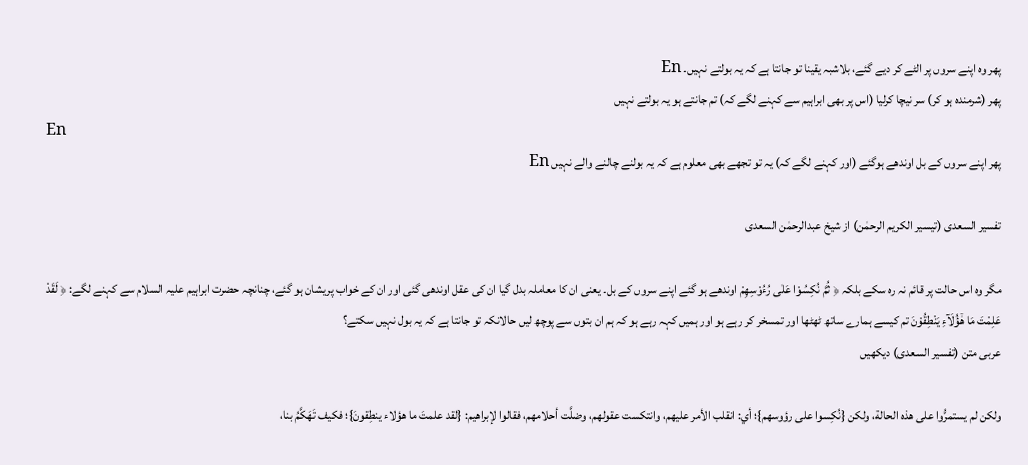پھر وہ اپنے سروں پر الٹے کر دیے گئے، بلاشبہ یقینا تو جانتا ہے کہ یہ بولتے نہیں۔ En
پھر (شرمندہ ہو کر) سر نیچا کرلیا (اس پر بھی ابراہیم سے کہنے لگے کہ) تم جانتے ہو یہ بولتے نہیں
En
پھر اپنے سروں کے بل اوندھے ہوگئے (اور کہنے لگے کہ) یہ تو تجھے بھی معلوم ہے کہ یہ بولنے چالنے والے نہیں En

تفسیر السعدی (تیسیر الکریم الرحمٰن) از شیخ عبدالرحمٰن السعدی

مگر وہ اس حالت پر قائم نہ رہ سکے بلکہ ﴿ ثُمَّ نُكِسُوْا عَلٰى رُءُوْسِهِمْ اوندھے ہو گئے اپنے سروں کے بل۔ یعنی ان کا معاملہ بدل گیا ان کی عقل اوندھی گئی اور ان کے خواب پریشان ہو گئے، چنانچہ حضرت ابراہیم علیہ السلام سے کہنے لگے: ﴿ لَقَدْ عَلِمْتَ مَا هٰۤؤُلَآءِ یَنْطِقُوْنَ تم کیسے ہمارے ساتھ ٹھٹھا اور تمسخر کر رہے ہو اور ہمیں کہہ رہے ہو کہ ہم ان بتوں سے پوچھ لیں حالانکہ تو جانتا ہے کہ یہ بول نہیں سکتے؟
عربی متن (تفسیر السعدی) دیکھیں

ولكن لم يستمرُّوا على هذه الحالة، ولكن {نُكِسوا على رؤوسهم}؛ أي: انقلب الأمر عليهم، وانتكست عقولهم، وضلَّت أحلامهم، فقالوا لإبراهيم: {لقد علمتَ ما هؤلاء ينطِقونَ}؛ فكيف تَهَكَّمُ بنا،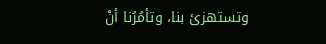وتستهزئ بنا، وتأمُرُنا أنْ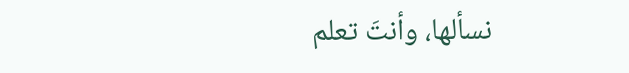نسألها، وأنتَ تعلم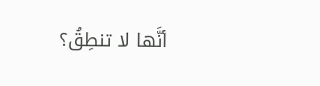أنَّها لا تنطِقُ؟